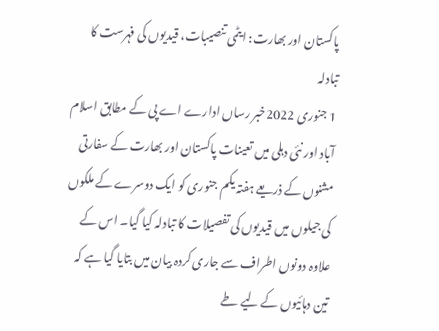پاکستان اور بھارت: ایٹمی تنصیبات، قیدیوں کی فہرست کا تبادلہ
1 جنوری 2022خبر رساں ادارے اے پی کے مطابق اسلام آباد اور نئی دہلی میں تعینات پاکستان اور بھارت کے سفارتی مشنوں کے ذریعے ہفتہ یکم جنوری کو ایک دوسرے کے ملکوں کی جیلوں میں قیدیوں کی تفصیلات کا تبادلہ کیا گیا۔ اس کے علاوہ دونوں اطراف سے جاری کردہ بیان میں بتایا گیا ہے کہ تین دہائیوں کے لیے طے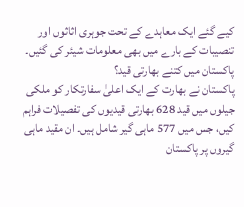کیے گئے ایک معاہدے کے تحت جوہری اثاثوں اور تنصیبات کے بارے میں بھی معلومات شیئر کی گئیں۔
پاکستان میں کتنے بھارتی قید؟
پاکستان نے بھارت کے ایک اعلیٰ سفارتکار کو ملکی جیلوں میں قید 628 بھارتی قیدیوں کی تفصیلات فراہم کیں، جس میں 577 ماہی گیر شامل ہیں۔ ان مقید ماہی گیروں پر پاکستان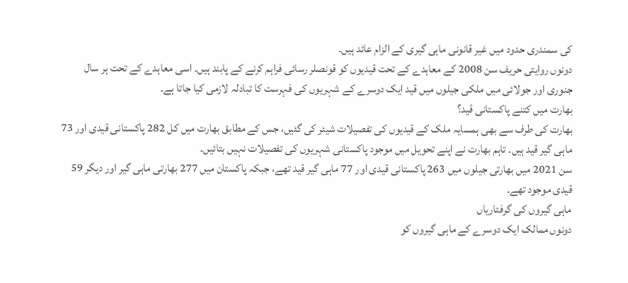کی سمندری حدود میں غیر قانونی ماہی گیری کے الزام عائد ہیں۔
دونوں روایتی حریف سن 2008 کے معاہدے کے تحت قیدیوں کو قونصلر رسائی فراہم کرنے کے پابند ہیں۔ اسی معاہدے کے تحت ہر سال جنوری اور جولائی میں ملکی جیلوں میں قید ایک دوسرے کے شہریوں کی فہرست کا تبادلہ لازمی کیا جاتا ہے۔
بھارت میں کتنے پاکستانی قید؟
بھارت کی طرف سے بھی ہمسایہ ملک کے قیدیوں کی تفصیلات شیئر کی گئیں، جس کے مطابق بھارت میں کل 282 پاکستانی قیدی اور 73 ماہی گیر قید ہیں۔ تاہم بھارت نے اپنے تحویل میں موجود پاکستانی شہریوں کی تفصیلات نہیں بتائیں۔
سن 2021 میں بھارتی جیلوں میں 263 پاکستانی قیدی اور 77 ماہی گیر قید تھے، جبکہ پاکستان میں 277 بھارتی ماہی گیر اور دیگر 59 قیدی موجود تھے۔
ماہی گیروں کی گرفتاریاں
دونوں ممالک ایک دوسرے کے ماہی گیروں کو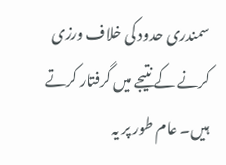سمندری حدود کی خلاف ورزی کرنے کے نتیجے میں گرفتار کرتے ہیں۔ عام طور پر یہ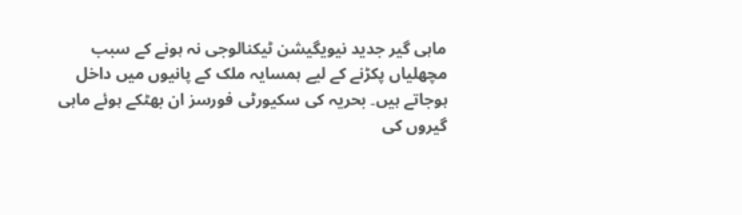ماہی گیر جدید نیویگیشن ٹیکنالوجی نہ ہونے کے سبب مچھلیاں پکڑنے کے لیے ہمسایہ ملک کے پانیوں میں داخل ہوجاتے ہیں۔ بحریہ کی سکیورٹی فورسز ان بھٹکے ہوئے ماہی گیروں کی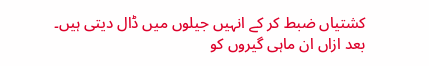کشتیاں ضبط کر کے انہیں جیلوں میں ڈال دیتی ہیں۔ بعد ازاں ان ماہی گیروں کو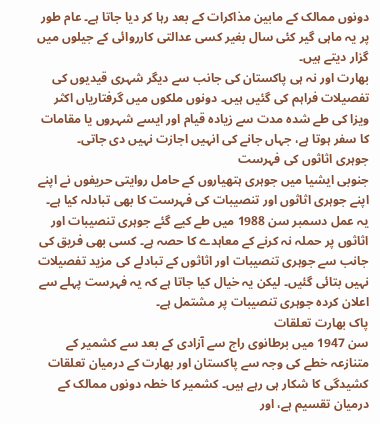دونوں ممالک کے مابین مذاکرات کے بعد رہا کر دیا جاتا ہے۔ عام طور پر یہ ماہی گیر کئی سال بغیر کسی عدالتی کارروائی کے جیلوں میں گزار دیتے ہیں۔
بھارت اور نہ ہی پاکستان کی جانب سے دیگر شہری قیدیوں کی تفصیلات فراہم کی گئیں ہیں۔ دونوں ملکوں میں گرفتاریاں اکثر ویزا کی طے شدہ مدت سے زیادہ قیام اور ایسے شہروں یا مقامات کا سفر ہوتا ہے، جہاں جانے کی انہیں اجازت نہیں دی جاتی۔
جوہری اثاثوں کی فہرست
جنوبی ایشیا میں جوہری ہتھیاروں کے حامل روایتی حریفوں نے اپنے اپنے جوہری اثاثوں اور تنصیبات کی فہرست کا بھی تبادلہ کیا ہے۔ یہ عمل دسمبر سن 1988 میں طے کیے گئے جوہری تنصیبات اور اثاثوں پر حملہ نہ کرنے کے معاہدے کا حصہ ہے۔ کسی بھی فریق کی جانب سے جوہری تنصیبات اور اثاثوں کے تبادلے کی مزید تفصیلات نہیں بتائی گئیں۔ لیکن یہ خیال کیا جاتا ہے کہ یہ فہرست پہلے سے اعلان کردہ جوہری تنصیبات پر مشتمل ہے۔
پاک بھارت تعلقات
سن 1947 میں برطانوی راج سے آزادی کے بعد سے کشمیر کے متنازعہ خطے کی وجہ سے پاکستان اور بھارت کے درمیان تعلقات کشیدگی کا شکار ہی رہے ہیں۔ کشمیر کا خطہ دونوں ممالک کے درمیان تقسیم ہے، اور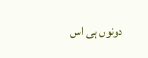دونوں ہی اس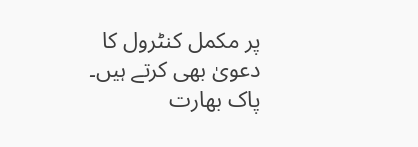پر مکمل کنٹرول کا دعویٰ بھی کرتے ہیں۔ پاک بھارت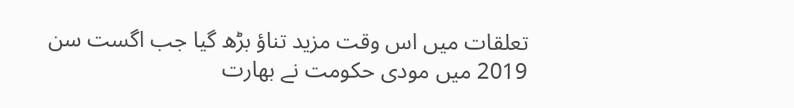تعلقات میں اس وقت مزید تناؤ بڑھ گیا جب اگست سن 2019 میں مودی حکومت نے بھارت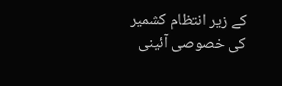کے زیر انتظام کشمیر کی خصوصی آئینی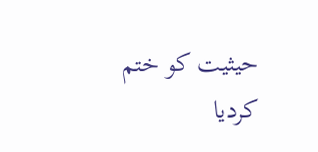حیثیت کو ختم کردیا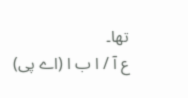تھا۔
ع آ / ا ب ا (اے پی)